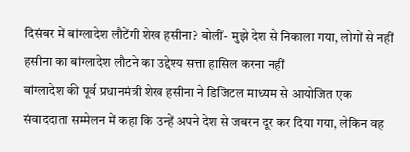दिसंबर में बांग्लादेश लौटेंगी शेख हसीना? बोलीं- मुझे देश से निकाला गया, लोगों से नहीं
हसीना का बांग्लादेश लौटने का उद्देश्य सत्ता हासिल करना नहीं
बांग्लादेश की पूर्व प्रधानमंत्री शेख हसीना ने डिजिटल माध्यम से आयोजित एक संवाददाता सम्मेलन में कहा कि उन्हें अपने देश से जबरन दूर कर दिया गया, लेकिन वह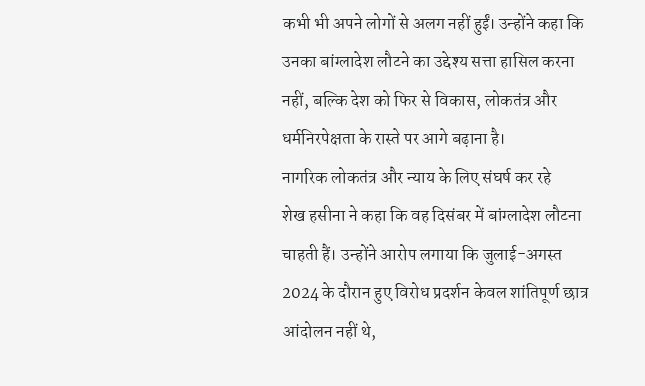कभी भी अपने लोगों से अलग नहीं हुईं। उन्होंने कहा कि उनका बांग्लादेश लौटने का उद्देश्य सत्ता हासिल करना नहीं, बल्कि देश को फिर से विकास, लोकतंत्र और धर्मनिरपेक्षता के रास्ते पर आगे बढ़ाना है।
नागरिक लोकतंत्र और न्याय के लिए संघर्ष कर रहे
शेख हसीना ने कहा कि वह दिसंबर में बांग्लादेश लौटना चाहती हैं। उन्होंने आरोप लगाया कि जुलाई-अगस्त 2024 के दौरान हुए विरोध प्रदर्शन केवल शांतिपूर्ण छात्र आंदोलन नहीं थे,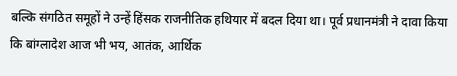बल्कि संगठित समूहों ने उन्हें हिंसक राजनीतिक हथियार में बदल दिया था। पूर्व प्रधानमंत्री ने दावा किया कि बांग्लादेश आज भी भय, आतंक, आर्थिक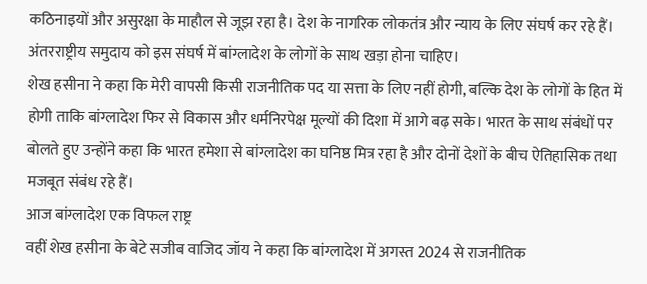कठिनाइयों और असुरक्षा के माहौल से जूझ रहा है। देश के नागरिक लोकतंत्र और न्याय के लिए संघर्ष कर रहे हैं। अंतरराष्ट्रीय समुदाय को इस संघर्ष में बांग्लादेश के लोगों के साथ खड़ा होना चाहिए।
शेख हसीना ने कहा कि मेरी वापसी किसी राजनीतिक पद या सत्ता के लिए नहीं होगी, बल्कि देश के लोगों के हित में होगी ताकि बांग्लादेश फिर से विकास और धर्मनिरपेक्ष मूल्यों की दिशा में आगे बढ़ सके। भारत के साथ संबंधों पर बोलते हुए उन्होंने कहा कि भारत हमेशा से बांग्लादेश का घनिष्ठ मित्र रहा है और दोनों देशों के बीच ऐतिहासिक तथा मजबूत संबंध रहे हैं।
आज बांग्लादेश एक विफल राष्ट्र
वहीं शेख हसीना के बेटे सजीब वाजिद जॉय ने कहा कि बांग्लादेश में अगस्त 2024 से राजनीतिक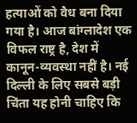हत्याओं को वैध बना दिया गया है। आज बांग्लादेश एक विफल राष्ट्र है, देश में कानून-व्यवस्था नहीं है। नई दिल्ली के लिए सबसे बड़ी चिंता यह होनी चाहिए कि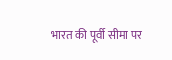भारत की पूर्वी सीमा पर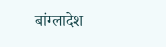बांग्लादेश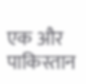एक और पाकिस्तान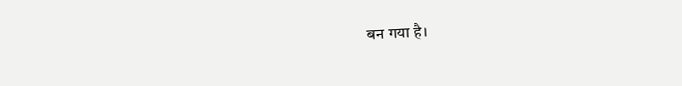बन गया है।